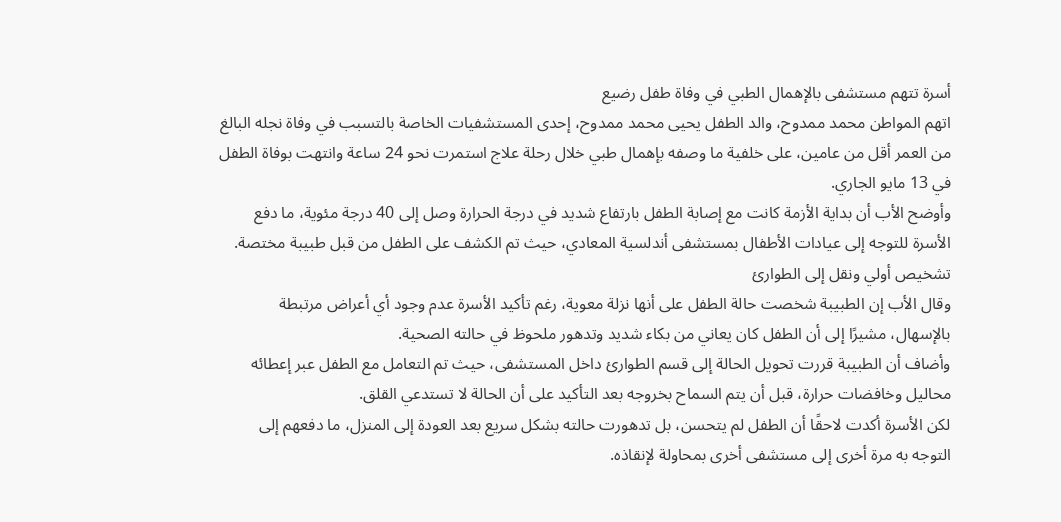أسرة تتهم مستشفى بالإهمال الطبي في وفاة طفل رضيع
اتهم المواطن محمد ممدوح، والد الطفل يحيى محمد ممدوح، إحدى المستشفيات الخاصة بالتسبب في وفاة نجله البالغ من العمر أقل من عامين، على خلفية ما وصفه بإهمال طبي خلال رحلة علاج استمرت نحو 24 ساعة وانتهت بوفاة الطفل في 13 مايو الجاري.
وأوضح الأب أن بداية الأزمة كانت مع إصابة الطفل بارتفاع شديد في درجة الحرارة وصل إلى 40 درجة مئوية، ما دفع الأسرة للتوجه إلى عيادات الأطفال بمستشفى أندلسية المعادي، حيث تم الكشف على الطفل من قبل طبيبة مختصة.
تشخيص أولي ونقل إلى الطوارئ
وقال الأب إن الطبيبة شخصت حالة الطفل على أنها نزلة معوية، رغم تأكيد الأسرة عدم وجود أي أعراض مرتبطة بالإسهال، مشيرًا إلى أن الطفل كان يعاني من بكاء شديد وتدهور ملحوظ في حالته الصحية.
وأضاف أن الطبيبة قررت تحويل الحالة إلى قسم الطوارئ داخل المستشفى، حيث تم التعامل مع الطفل عبر إعطائه محاليل وخافضات حرارة، قبل أن يتم السماح بخروجه بعد التأكيد على أن الحالة لا تستدعي القلق.
لكن الأسرة أكدت لاحقًا أن الطفل لم يتحسن، بل تدهورت حالته بشكل سريع بعد العودة إلى المنزل، ما دفعهم إلى التوجه به مرة أخرى إلى مستشفى أخرى بمحاولة لإنقاذه.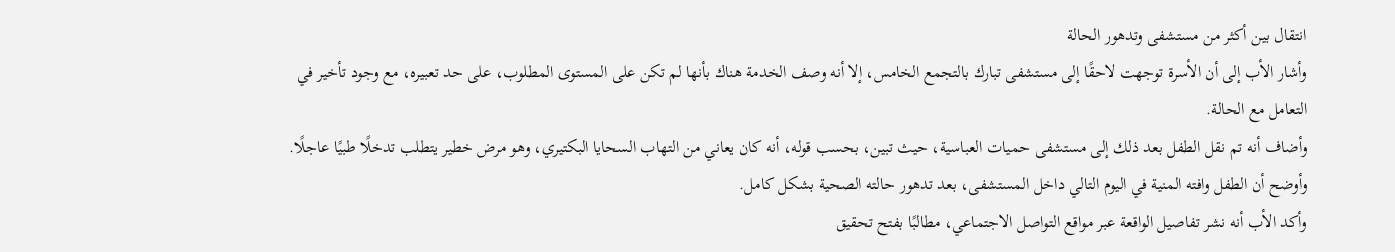انتقال بين أكثر من مستشفى وتدهور الحالة
وأشار الأب إلى أن الأسرة توجهت لاحقًا إلى مستشفى تبارك بالتجمع الخامس، إلا أنه وصف الخدمة هناك بأنها لم تكن على المستوى المطلوب، على حد تعبيره، مع وجود تأخير في التعامل مع الحالة.
وأضاف أنه تم نقل الطفل بعد ذلك إلى مستشفى حميات العباسية، حيث تبين، بحسب قوله، أنه كان يعاني من التهاب السحايا البكتيري، وهو مرض خطير يتطلب تدخلًا طبيًا عاجلًا.
وأوضح أن الطفل وافته المنية في اليوم التالي داخل المستشفى، بعد تدهور حالته الصحية بشكل كامل.
وأكد الأب أنه نشر تفاصيل الواقعة عبر مواقع التواصل الاجتماعي، مطالبًا بفتح تحقيق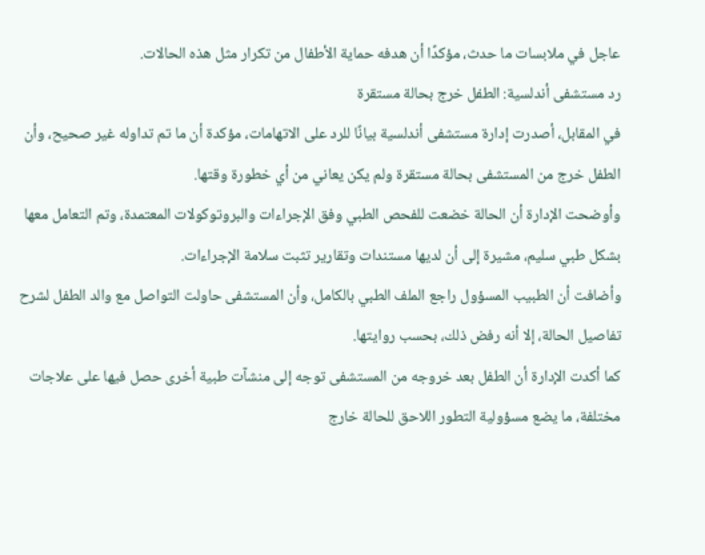عاجل في ملابسات ما حدث، مؤكدًا أن هدفه حماية الأطفال من تكرار مثل هذه الحالات.
رد مستشفى أندلسية: الطفل خرج بحالة مستقرة
في المقابل، أصدرت إدارة مستشفى أندلسية بيانًا للرد على الاتهامات، مؤكدة أن ما تم تداوله غير صحيح، وأن الطفل خرج من المستشفى بحالة مستقرة ولم يكن يعاني من أي خطورة وقتها.
وأوضحت الإدارة أن الحالة خضعت للفحص الطبي وفق الإجراءات والبروتوكولات المعتمدة، وتم التعامل معها بشكل طبي سليم، مشيرة إلى أن لديها مستندات وتقارير تثبت سلامة الإجراءات.
وأضافت أن الطبيب المسؤول راجع الملف الطبي بالكامل، وأن المستشفى حاولت التواصل مع والد الطفل لشرح تفاصيل الحالة، إلا أنه رفض ذلك، بحسب روايتها.
كما أكدت الإدارة أن الطفل بعد خروجه من المستشفى توجه إلى منشآت طبية أخرى حصل فيها على علاجات مختلفة، ما يضع مسؤولية التطور اللاحق للحالة خارج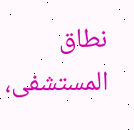نطاق المستشفى،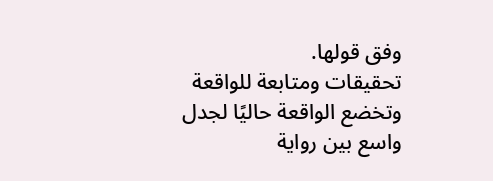وفق قولها.
تحقيقات ومتابعة للواقعة
وتخضع الواقعة حاليًا لجدل واسع بين رواية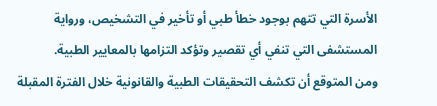الأسرة التي تتهم بوجود خطأ طبي أو تأخير في التشخيص، ورواية المستشفى التي تنفي أي تقصير وتؤكد التزامها بالمعايير الطبية.
ومن المتوقع أن تكشف التحقيقات الطبية والقانونية خلال الفترة المقبلة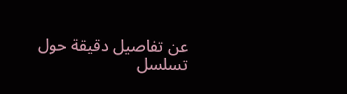عن تفاصيل دقيقة حول تسلسل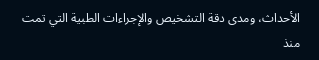الأحداث، ومدى دقة التشخيص والإجراءات الطبية التي تمت منذ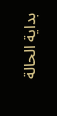بداية الحالة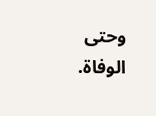وحتى الوفاة.